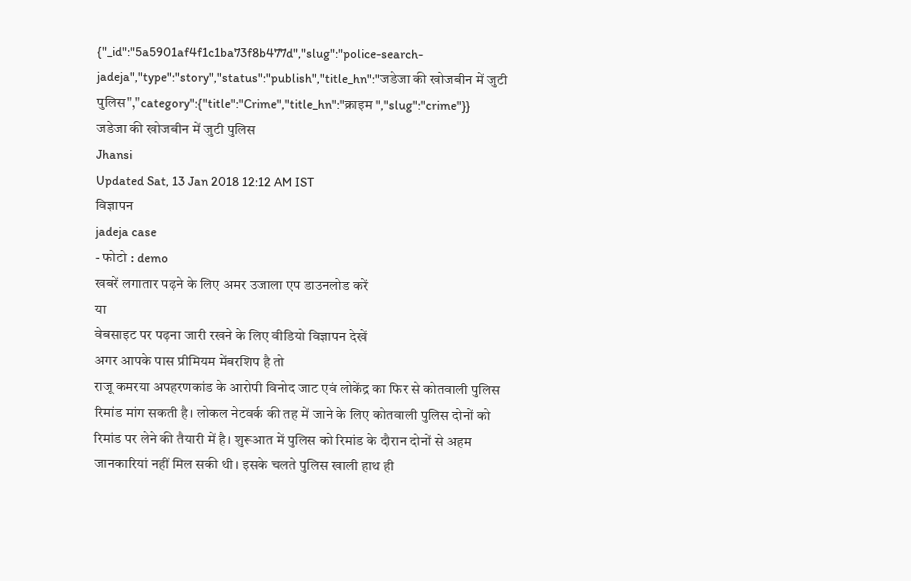{"_id":"5a5901af4f1c1ba73f8b477d","slug":"police-search-jadeja","type":"story","status":"publish","title_hn":"जडेजा की खोजबीन में जुटी पुलिस","category":{"title":"Crime","title_hn":"क्राइम ","slug":"crime"}}
जडेजा की खोजबीन में जुटी पुलिस
Jhansi
Updated Sat, 13 Jan 2018 12:12 AM IST
विज्ञापन
jadeja case
- फोटो : demo
खबरें लगातार पढ़ने के लिए अमर उजाला एप डाउनलोड करें
या
वेबसाइट पर पढ़ना जारी रखने के लिए वीडियो विज्ञापन देखें
अगर आपके पास प्रीमियम मेंबरशिप है तो
राजू कमरया अपहरणकांड के आरोपी विनोद जाट एवं लोकेंद्र का फिर से कोतवाली पुलिस रिमांड मांग सकती है। लोकल नेटवर्क की तह में जाने के लिए कोतवाली पुलिस दोनों को रिमांड पर लेने की तैयारी में है। शुरूआत में पुलिस को रिमांड के दौरान दोनों से अहम जानकारियां नहीं मिल सकी थी। इसके चलते पुलिस खाली हाथ ही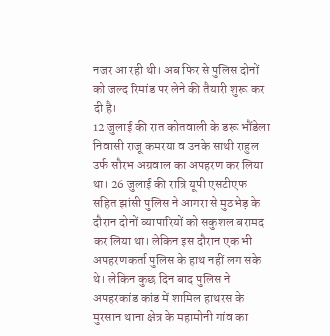नजर आ रही थी। अब फिर से पुलिस दोनों को जल्द रिमांड पर लेने की तैयारी शुरू कर दी है।
12 जुलाई की रात कोतवाली के डरू भौंडेला निवासी राजू कमरया व उनके साथी राहुल उर्फ सौरभ अग्रवाल का अपहरण कर लिया था। 26 जुलाई की रात्रि यूपी एसटीएफ सहित झांसी पुलिस ने आगरा से मुठभेड़ के दौरान दोनों व्यापारियों को सकुशल बरामद कर लिया था। लेकिन इस दौरान एक भी अपहरणकर्ता पुलिस के हाथ नहीं लग सके थे। लेकिन कुछ दिन बाद पुलिस ने अपहरकांड कांड में शामिल हाथरस के मुरसान थाना क्षेत्र के महामोनी गांव का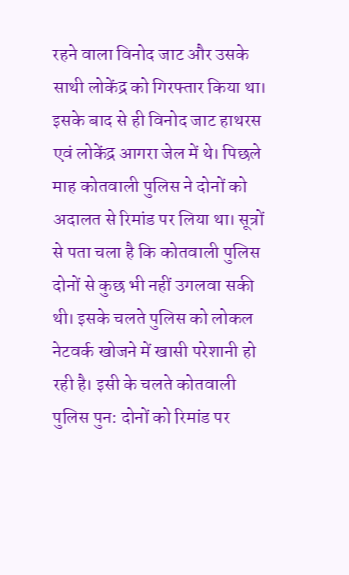रहने वाला विनोद जाट और उसके साथी लोकेंद्र को गिरफ्तार किया था। इसके बाद से ही विनोद जाट हाथरस एवं लोकेंद्र आगरा जेल में थे। पिछले माह कोतवाली पुलिस ने दोनों को अदालत से रिमांड पर लिया था। सूत्रों से पता चला है कि कोतवाली पुलिस दोनों से कुछ भी नहीं उगलवा सकी थी। इसके चलते पुलिस को लोकल नेटवर्क खोजने में खासी परेशानी हो रही है। इसी के चलते कोतवाली पुलिस पुन: दोनों को रिमांड पर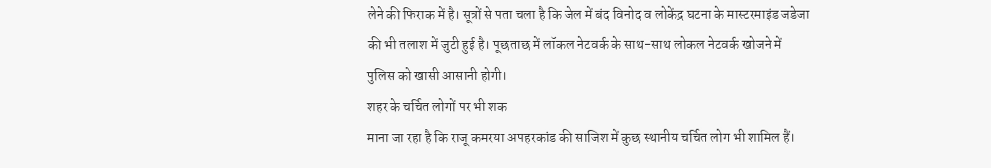लेने की फिराक में है। सूत्रों से पता चला है कि जेल में बंद विनोद व लोकेंद्र घटना के मास्टरमाइंड जडेजा की भी तलाश में जुटी हुई है। पूछताछ में लॉकल नेटवर्क के साथ-साथ लोकल नेटवर्क खोजने में पुलिस को खासी आसानी होगी।
शहर के चर्चित लोगों पर भी शक
माना जा रहा है कि राजू कमरया अपहरकांड की साजिश में कुछ स्थानीय चर्चित लोग भी शामिल हैं।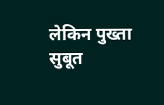लेकिन पुख्ता सुबूत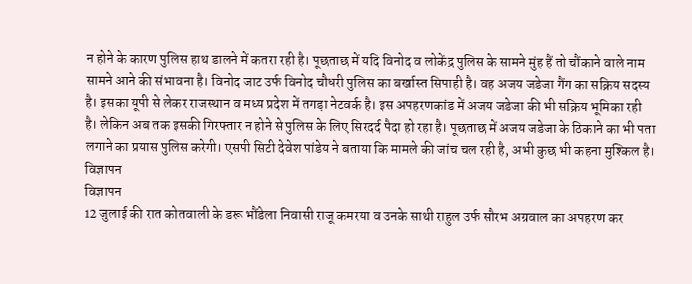न होने के कारण पुलिस हाथ डालने में कतरा रही है। पूछताछ में यदि विनोद व लोकेंद्र पुलिस के सामने मुंह हैं तो चौंकाने वाले नाम सामने आने की संभावना है। विनोद जाट उर्फ विनोद चौधरी पुलिस का बर्खास्त सिपाही है। वह अजय जडेजा गैंग का सक्रिय सदस्य है। इसका यूपी से लेकर राजस्थान व मध्य प्रदेश में तगड़ा नेटवर्क है। इस अपहरणकांड में अजय जडेजा की भी सक्रिय भूमिका रही है। लेकिन अब तक इसकी गिरफ्तार न होने से पुलिस के लिए सिरदर्द पैदा हो रहा है। पूछताछ में अजय जडेजा के ठिकाने का भी पता लगाने का प्रयास पुलिस करेगी। एसपी सिटी देवेश पांडेय ने बताया कि मामले की जांच चल रही है, अभी कुछ भी कहना मुश्किल है।
विज्ञापन
विज्ञापन
12 जुलाई की रात कोतवाली के डरू भौंडेला निवासी राजू कमरया व उनके साथी राहुल उर्फ सौरभ अग्रवाल का अपहरण कर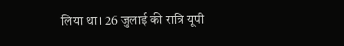लिया था। 26 जुलाई की रात्रि यूपी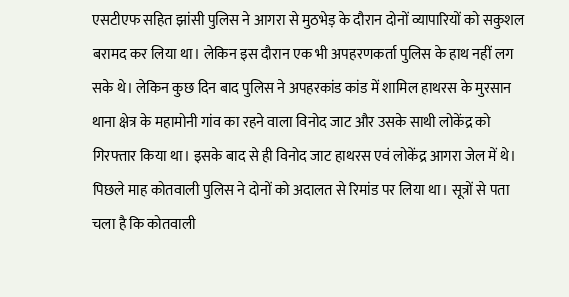एसटीएफ सहित झांसी पुलिस ने आगरा से मुठभेड़ के दौरान दोनों व्यापारियों को सकुशल बरामद कर लिया था। लेकिन इस दौरान एक भी अपहरणकर्ता पुलिस के हाथ नहीं लग सके थे। लेकिन कुछ दिन बाद पुलिस ने अपहरकांड कांड में शामिल हाथरस के मुरसान थाना क्षेत्र के महामोनी गांव का रहने वाला विनोद जाट और उसके साथी लोकेंद्र को गिरफ्तार किया था। इसके बाद से ही विनोद जाट हाथरस एवं लोकेंद्र आगरा जेल में थे। पिछले माह कोतवाली पुलिस ने दोनों को अदालत से रिमांड पर लिया था। सूत्रों से पता चला है कि कोतवाली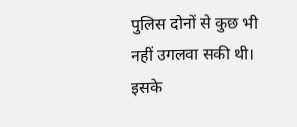पुलिस दोनों से कुछ भी नहीं उगलवा सकी थी। इसके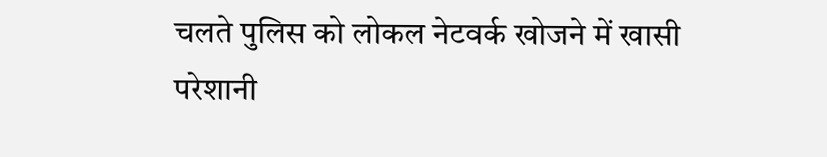चलते पुलिस को लोकल नेटवर्क खोजने में खासी परेशानी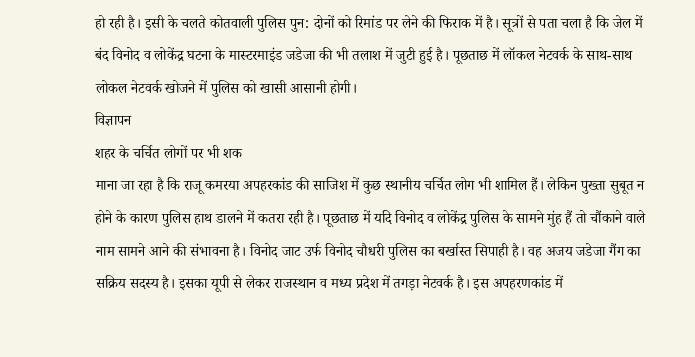हो रही है। इसी के चलते कोतवाली पुलिस पुन: दोनों को रिमांड पर लेने की फिराक में है। सूत्रों से पता चला है कि जेल में बंद विनोद व लोकेंद्र घटना के मास्टरमाइंड जडेजा की भी तलाश में जुटी हुई है। पूछताछ में लॉकल नेटवर्क के साथ-साथ लोकल नेटवर्क खोजने में पुलिस को खासी आसानी होगी।
विज्ञापन
शहर के चर्चित लोगों पर भी शक
माना जा रहा है कि राजू कमरया अपहरकांड की साजिश में कुछ स्थानीय चर्चित लोग भी शामिल हैं। लेकिन पुख्ता सुबूत न होने के कारण पुलिस हाथ डालने में कतरा रही है। पूछताछ में यदि विनोद व लोकेंद्र पुलिस के सामने मुंह हैं तो चौंकाने वाले नाम सामने आने की संभावना है। विनोद जाट उर्फ विनोद चौधरी पुलिस का बर्खास्त सिपाही है। वह अजय जडेजा गैंग का सक्रिय सदस्य है। इसका यूपी से लेकर राजस्थान व मध्य प्रदेश में तगड़ा नेटवर्क है। इस अपहरणकांड में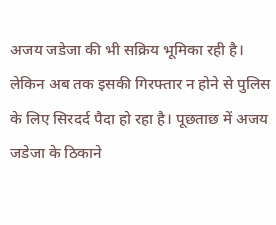अजय जडेजा की भी सक्रिय भूमिका रही है। लेकिन अब तक इसकी गिरफ्तार न होने से पुलिस के लिए सिरदर्द पैदा हो रहा है। पूछताछ में अजय जडेजा के ठिकाने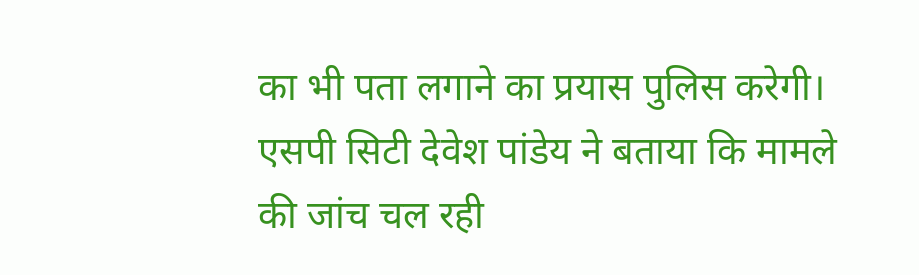का भी पता लगाने का प्रयास पुलिस करेगी। एसपी सिटी देवेश पांडेय ने बताया कि मामले की जांच चल रही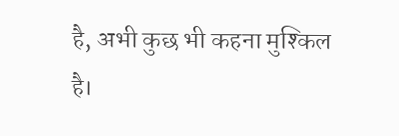है, अभी कुछ भी कहना मुश्किल है।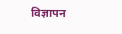विज्ञापन